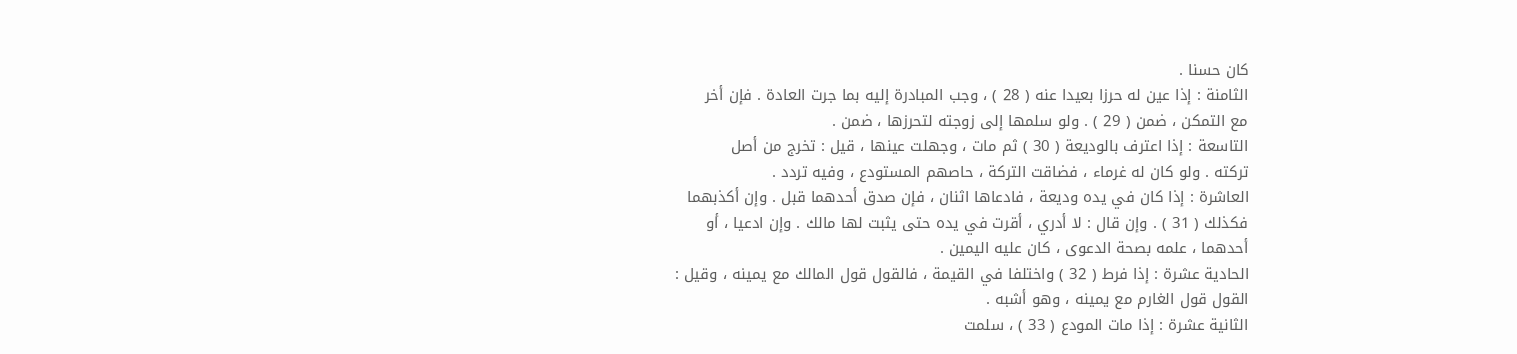كان حسنا .
الثامنة : إذا عين له حرزا بعيدا عنه ( 28 ) ، وجب المبادرة إليه بما جرت العادة . فإن أخر
مع التمكن ، ضمن ( 29 ) . ولو سلمها إلى زوجته لتحرزها ، ضمن .
التاسعة : إذا اعترف بالوديعة ( 30 ) ثم مات ، وجهلت عينها ، قيل : تخرج من أصل
تركته . ولو كان له غرماء ، فضاقت التركة ، حاصهم المستودع ، وفيه تردد .
العاشرة : إذا كان في يده وديعة ، فادعاها اثنان ، فإن صدق أحدهما قبل . وإن أكذبهما
فكذلك ( 31 ) . وإن قال : لا أدري ، أقرت في يده حتى يثبت لها مالك . وإن ادعيا ، أو
أحدهما ، علمه بصحة الدعوى ، كان عليه اليمين .
الحادية عشرة : إذا فرط ( 32 ) واختلفا في القيمة ، فالقول قول المالك مع يمينه ، وقيل :
القول قول الغارم مع يمينه ، وهو أشبه .
الثانية عشرة : إذا مات المودع ( 33 ) ، سلمت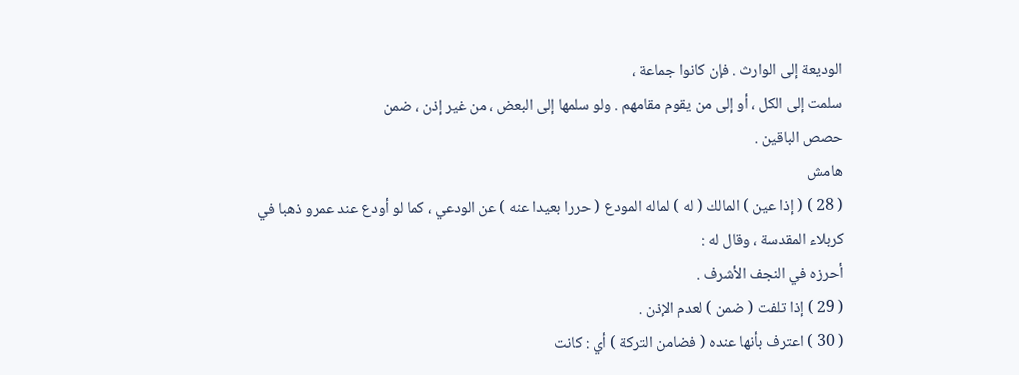الوديعة إلى الوارث . فإن كانوا جماعة ،
سلمت إلى الكل ، أو إلى من يقوم مقامهم . ولو سلمها إلى البعض ، من غير إذن ، ضمن
حصص الباقين .
هامش
( 28 ) ( إذا عين ) المالك ( له ) لماله المودع ( حررا بعيدا عنه ) عن الودعي ، كما لو أودع عند عمرو ذهبا في كربلاء المقدسة ، وقال له :
أحرزه في النجف الأشرف .
( 29 ) إذا تلفت ( ضمن ) لعدم الإذن .
( 30 ) اعترف بأنها عنده ( فضامن التركة ) أي : كانت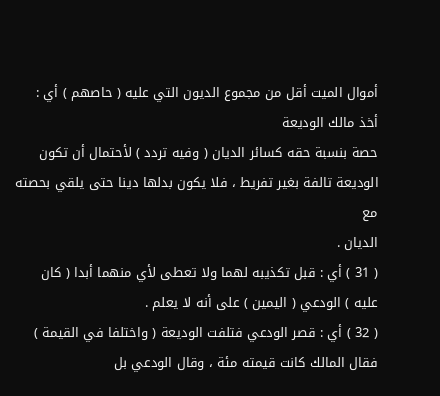أموال الميت أقل من مجموع الديون التي عليه ( حاصهم ) أي : أخذ مالك الوديعة
حصة بنسبة حقه كسائر الديان ( وفيه تردد ) لأحتمال أن تكون الوديعة تالفة بغير تفريط ، فلا يكون بدلها دينا حتى يلقي بحصته مع
الديان .
( 31 ) أي : قبل تكذيبه لهما ولا تعطى لأي منهما أبدا ( كان عليه ) الودعي ( اليمين ) على أنه لا يعلم .
( 32 ) أي : قصر الودعي فتلفت الوديعة ( واختلفا في القيمة ) فقال المالك كانت قيمته مئة ، وقال الودعي بل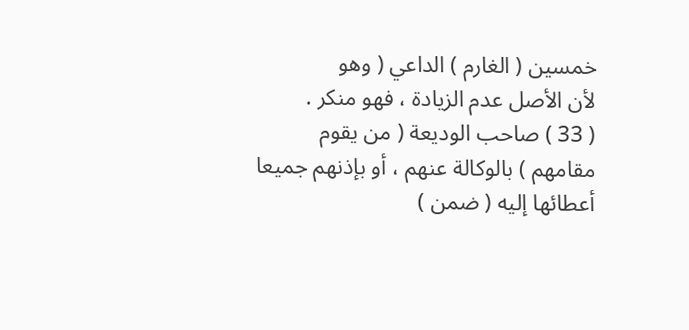خمسين ( الغارم ) الداعي ( وهو
لأن الأصل عدم الزيادة ، فهو منكر .
( 33 ) صاحب الوديعة ( من يقوم مقامهم ) بالوكالة عنهم ، أو بإذنهم جميعا أعطائها إليه ( ضمن )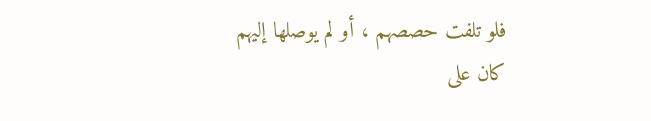فلو تلفت حصصهم ، أو لم يوصلها إليهم
كان على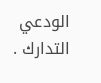الودعي التدارك .